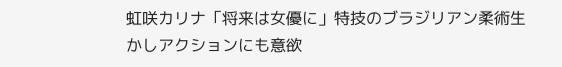虹咲カリナ「将来は女優に」特技のブラジリアン柔術生かしアクションにも意欲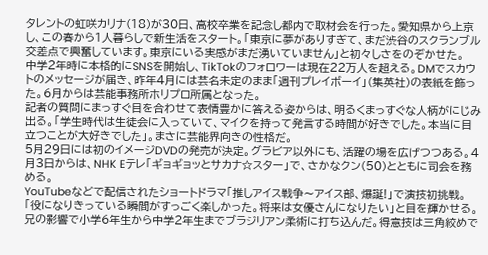タレントの虹咲カリナ(18)が30日、高校卒業を記念し都内で取材会を行った。愛知県から上京し、この春から1人暮らしで新生活をスタート。「東京に夢がありすぎて、まだ渋谷のスクランブル交差点で興奮しています。東京にいる実感がまだ湧いていません」と初々しさをのぞかせた。
中学2年時に本格的にSNSを開始し、TikTokのフォロワーは現在22万人を超える。DMでスカウトのメッセージが届き、昨年4月には芸名未定のまま「週刊プレイボーイ」(集英社)の表紙を飾った。6月からは芸能事務所ホリプロ所属となった。
記者の質問にまっすぐ目を合わせて表情豊かに答える姿からは、明るくまっすぐな人柄がにじみ出る。「学生時代は生徒会に入っていて、マイクを持って発言する時間が好きでした。本当に目立つことが大好きでした」。まさに芸能界向きの性格だ。
5月29日には初のイメージDVDの発売が決定。グラビア以外にも、活躍の場を広げつつある。4月3日からは、NHK Eテレ「ギョギョッとサカナ☆スター」で、さかなクン(50)とともに司会を務める。
YouTubeなどで配信されたショートドラマ「推しアイス戦争〜アイス部、爆誕!」で演技初挑戦。「役になりきっている瞬間がすっごく楽しかった。将来は女優さんになりたい」と目を輝かせる。
兄の影響で小学6年生から中学2年生までブラジリアン柔術に打ち込んだ。得意技は三角絞めで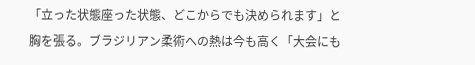「立った状態座った状態、どこからでも決められます」と胸を張る。ブラジリアン柔術への熱は今も高く「大会にも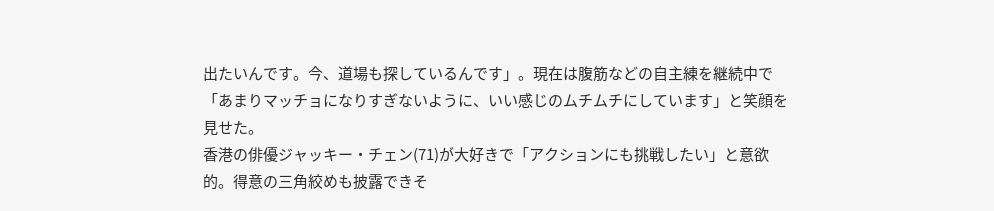出たいんです。今、道場も探しているんです」。現在は腹筋などの自主練を継続中で「あまりマッチョになりすぎないように、いい感じのムチムチにしています」と笑顔を見せた。
香港の俳優ジャッキー・チェン(71)が大好きで「アクションにも挑戦したい」と意欲的。得意の三角絞めも披露できそ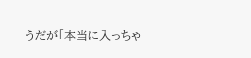うだが「本当に入っちゃ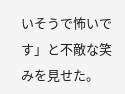いそうで怖いです」と不敵な笑みを見せた。